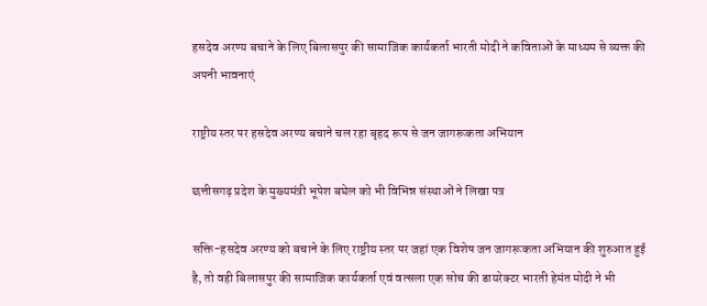हसदेव अरण्य बचाने के लिए बिलासपुर की सामाजिक कार्यकर्ता भारती मोदी ने कविताओं के माध्यम से व्यक्त की अपनी भावनाएं

राष्ट्रीय स्तर पर हसदेव अरण्य बचाने चल रहा बृहद रूप से जन जागरूकता अभियान

छत्तीसगढ़ प्रदेश के मुख्यमंत्री भूपेश बघेल को भी विभिन्न संस्थाओं ने लिखा पत्र

सक्ति-हसदेव अरण्य को बचाने के लिए राष्ट्रीय स्तर पर जहां एक विशेष जन जागरूकता अभियान की शुरुआत हुई है, तो वही बिलासपुर की सामाजिक कार्यकर्ता एवं वत्सला एक सोच की डायरेक्टर भारती हेमंत मोदी ने भी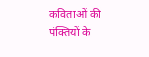कविताओं की पंक्तियों के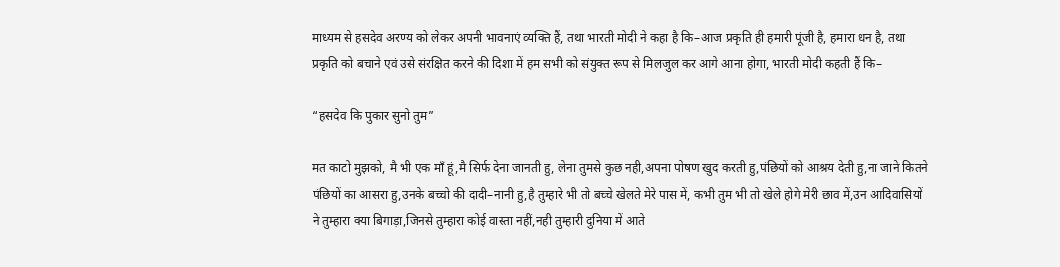माध्यम से हसदेव अरण्य को लेकर अपनी भावनाएं व्यक्ति हैं, तथा भारती मोदी ने कहा है कि–आज प्रकृति ही हमारी पूंजी है, हमारा धन है, तथा प्रकृति को बचाने एवं उसे संरक्षित करने की दिशा में हम सभी को संयुक्त रूप से मिलजुल कर आगे आना होगा, भारती मोदी कहती हैं कि–

“हसदेव कि पुकार सुनो तुम”

मत काटो मुझको, मै भी एक माँ हूं,मै सिर्फ देना जानती हु, लेना तुमसे कुछ नही,अपना पोषण खुद करती हु,पंछियों को आश्रय देती हु,ना जाने कितने पंछियों का आसरा हु,उनके बच्चो की दादी–नानी हु,है तुम्हारे भी तो बच्चे खेलते मेरे पास में, कभी तुम भी तो खेले होगे मेरी छाव में,उन आदिवासियों ने तुम्हारा क्या बिगाड़ा,जिनसे तुम्हारा कोई वास्ता नहीं,नही तुम्हारी दुनिया में आते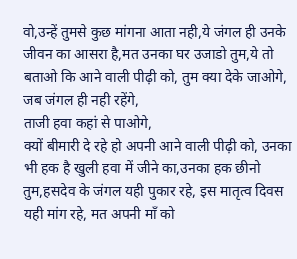वो,उन्हें तुमसे कुछ मांगना आता नही,ये जंगल ही उनके जीवन का आसरा है,मत उनका घर उजाडो तुम,ये तो बताओ कि आने वाली पीढ़ी को, तुम क्या देके जाओगे,
जब जंगल ही नही रहेंगे,
ताजी हवा कहां से पाओगे,
क्यों बीमारी दे रहे हो अपनी आने वाली पीढ़ी को, उनका भी हक है खुली हवा में जीने का,उनका हक छीनो तुम,हसदेव के जंगल यही पुकार रहे, इस मातृत्व दिवस यही मांग रहे, मत अपनी माँ को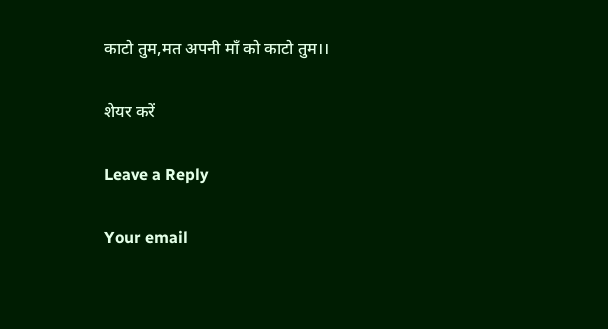काटो तुम,मत अपनी माँ को काटो तुम।।

शेयर करें

Leave a Reply

Your email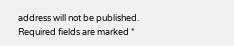address will not be published. Required fields are marked *